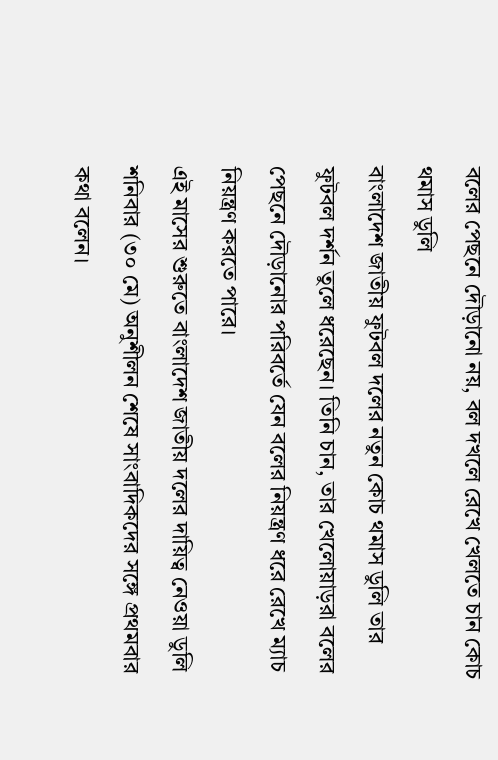বলের পেছনে দৌড়ানো নয়, বল দখলে রেখে খেলতে চান কোচ থমাস ডুলি
বাংলাদেশ জাতীয় ফুটবল দলের নতুন কোচ থমাস ডুলি তার ফুটবল দর্শন তুলে ধরেছেন। তিনি চান, তার খেলোয়াড়রা বলের পেছনে দৌড়ানোর পরিবর্তে যেন বলের নিয়ন্ত্রণ ধরে রেখে ম্যাচ নিয়ন্ত্রণ করতে পারে।
এই মাসের শুরুতে বাংলাদেশ জাতীয় দলের দায়িত্ব নেওয়া ডুলি শনিবার (৩০ মে) অনুশীলন শেষে সাংবাদিকদের সঙ্গে প্রথমবার কথা বলেন।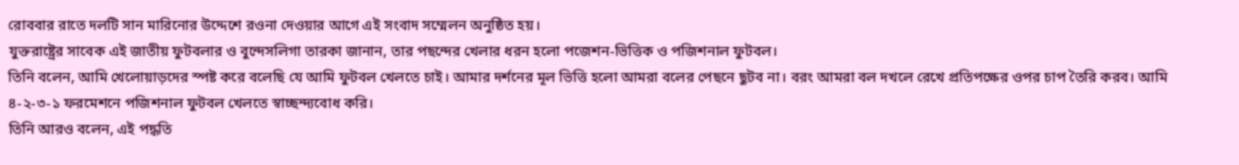রোববার রাতে দলটি সান মারিনোর উদ্দেশে রওনা দেওয়ার আগে এই সংবাদ সম্মেলন অনুষ্ঠিত হয়।
যুক্তরাষ্ট্রের সাবেক এই জাতীয় ফুটবলার ও বুন্দেসলিগা তারকা জানান, তার পছন্দের খেলার ধরন হলো পজেশন-ভিত্তিক ও পজিশনাল ফুটবল।
তিনি বলেন, আমি খেলোয়াড়দের স্পষ্ট করে বলেছি যে আমি ফুটবল খেলতে চাই। আমার দর্শনের মূল ভিত্তি হলো আমরা বলের পেছনে ছুটব না। বরং আমরা বল দখলে রেখে প্রতিপক্ষের ওপর চাপ তৈরি করব। আমি ৪-২-৩-১ ফরমেশনে পজিশনাল ফুটবল খেলতে স্বাচ্ছন্দ্যবোধ করি।
তিনি আরও বলেন, এই পদ্ধতি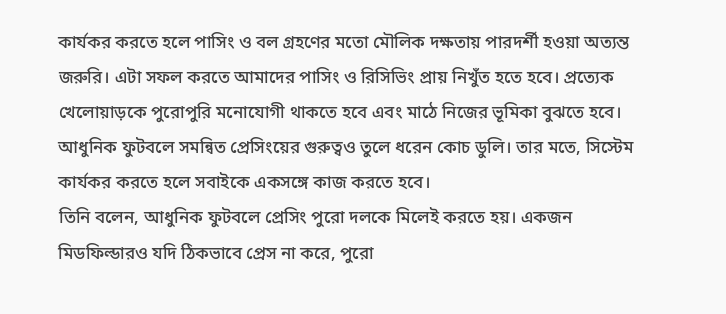কার্যকর করতে হলে পাসিং ও বল গ্রহণের মতো মৌলিক দক্ষতায় পারদর্শী হওয়া অত্যন্ত জরুরি। এটা সফল করতে আমাদের পাসিং ও রিসিভিং প্রায় নিখুঁত হতে হবে। প্রত্যেক খেলোয়াড়কে পুরোপুরি মনোযোগী থাকতে হবে এবং মাঠে নিজের ভূমিকা বুঝতে হবে।
আধুনিক ফুটবলে সমন্বিত প্রেসিংয়ের গুরুত্বও তুলে ধরেন কোচ ডুলি। তার মতে, সিস্টেম কার্যকর করতে হলে সবাইকে একসঙ্গে কাজ করতে হবে।
তিনি বলেন, আধুনিক ফুটবলে প্রেসিং পুরো দলকে মিলেই করতে হয়। একজন মিডফিল্ডারও যদি ঠিকভাবে প্রেস না করে, পুরো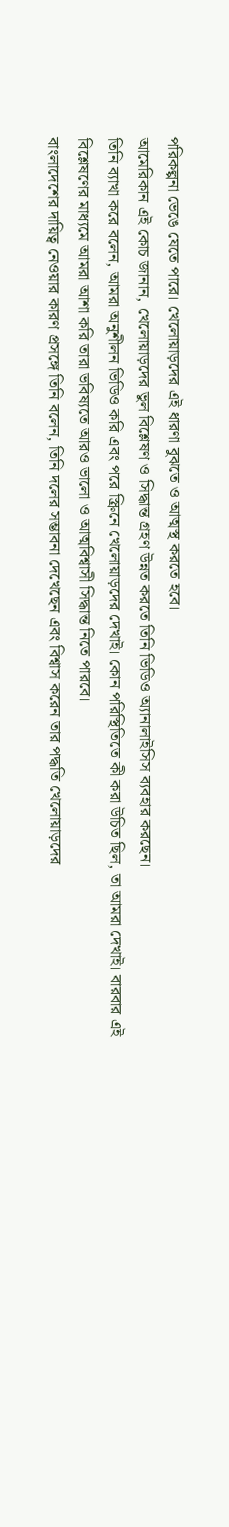পরিকল্পনা ভেঙে যেতে পারে। খেলোয়াড়দের এই ধারণা বুঝতে ও আত্মস্থ করতে হবে।
আমেরিকান এই কোচ জানান, খেলোয়াড়দের ভুল বিশ্লেষণ ও সিদ্ধান্ত গ্রহণ উন্নত করতে তিনি ভিডিও অ্যানালাইসিস ব্যবহার করছেন।
তিনি ব্যাখা করে বলেন, আমরা অনুশীলন ভিডিও করি এবং পরে স্ক্রিনে খেলোয়াড়দের দেখাই। কোন পরিস্থিতিতে কী করা উচিত ছিল, তা আমরা দেখাই। বারবার এই বিশ্লেষণের মাধ্যমে আমরা আশা করি তারা ভবিষ্যতে আরও ভালো ও আত্মবিশ্বাসী সিদ্ধান্ত নিতে পারবে।
বাংলাদেশের দায়িত্ব নেওয়ার কারণ প্রসঙ্গে তিনি বলেন, তিনি দলের সম্ভাবনা দেখেছেন এবং বিশ্বাস করেন তার পদ্ধতি খেলোয়াড়দের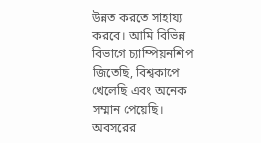উন্নত করতে সাহায্য করবে। আমি বিভিন্ন বিভাগে চ্যাম্পিয়নশিপ জিতেছি, বিশ্বকাপে খেলেছি এবং অনেক সম্মান পেয়েছি। অবসরের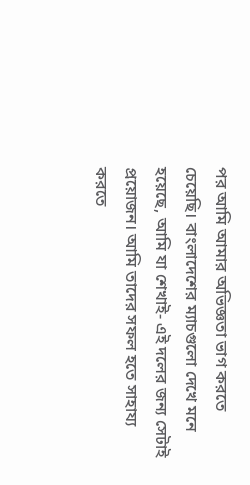পর আমি আমার অভিজ্ঞতা ভাগ করতে চেয়েছি। বাংলাদেশের ম্যাচগুলো দেখে মনে হয়েছে, আমি যা শেখাই- এই দলের জন্য সেটাই প্রয়োজন। আমি তাদের সফল হতে সাহায্য করতে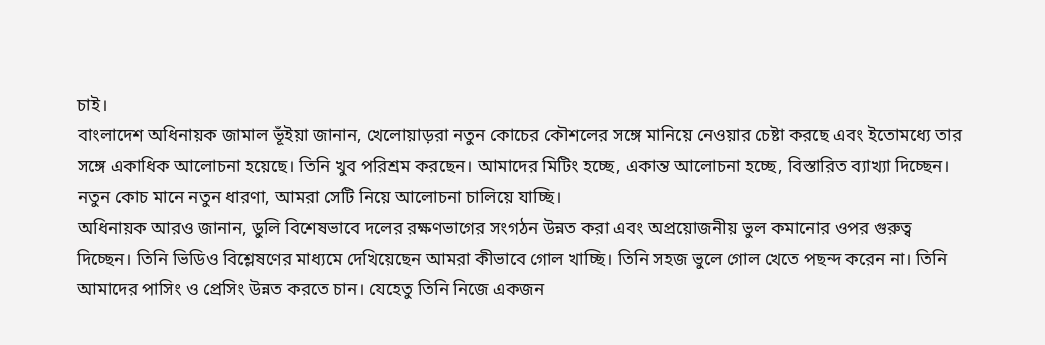চাই।
বাংলাদেশ অধিনায়ক জামাল ভূঁইয়া জানান, খেলোয়াড়রা নতুন কোচের কৌশলের সঙ্গে মানিয়ে নেওয়ার চেষ্টা করছে এবং ইতোমধ্যে তার সঙ্গে একাধিক আলোচনা হয়েছে। তিনি খুব পরিশ্রম করছেন। আমাদের মিটিং হচ্ছে, একান্ত আলোচনা হচ্ছে, বিস্তারিত ব্যাখ্যা দিচ্ছেন। নতুন কোচ মানে নতুন ধারণা, আমরা সেটি নিয়ে আলোচনা চালিয়ে যাচ্ছি।
অধিনায়ক আরও জানান, ডুলি বিশেষভাবে দলের রক্ষণভাগের সংগঠন উন্নত করা এবং অপ্রয়োজনীয় ভুল কমানোর ওপর গুরুত্ব দিচ্ছেন। তিনি ভিডিও বিশ্লেষণের মাধ্যমে দেখিয়েছেন আমরা কীভাবে গোল খাচ্ছি। তিনি সহজ ভুলে গোল খেতে পছন্দ করেন না। তিনি আমাদের পাসিং ও প্রেসিং উন্নত করতে চান। যেহেতু তিনি নিজে একজন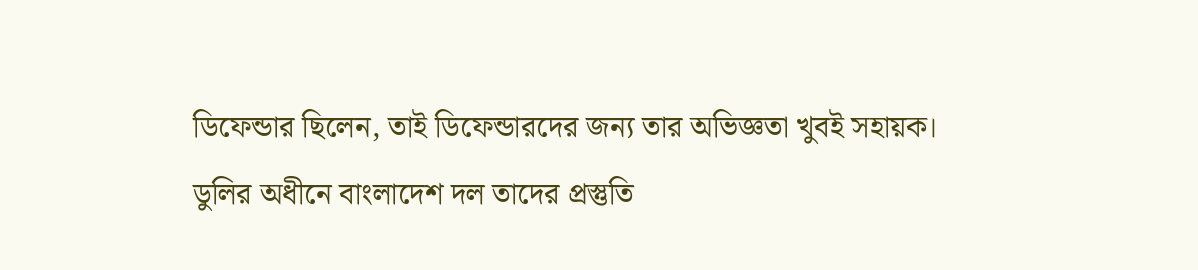ডিফেন্ডার ছিলেন, তাই ডিফেন্ডারদের জন্য তার অভিজ্ঞতা খুবই সহায়ক।
ডুলির অধীনে বাংলাদেশ দল তাদের প্রস্তুতি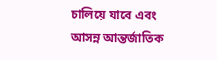চালিয়ে যাবে এবং আসন্ন আন্তর্জাতিক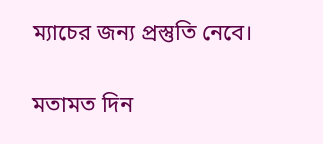ম্যাচের জন্য প্রস্তুতি নেবে।

মতামত দিন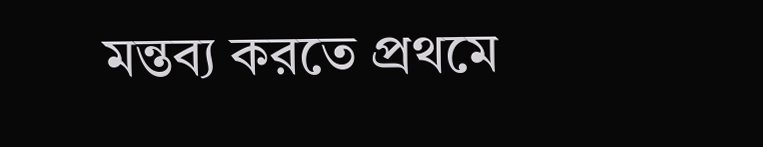মন্তব্য করতে প্রথমে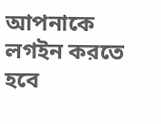আপনাকে লগইন করতে হবে